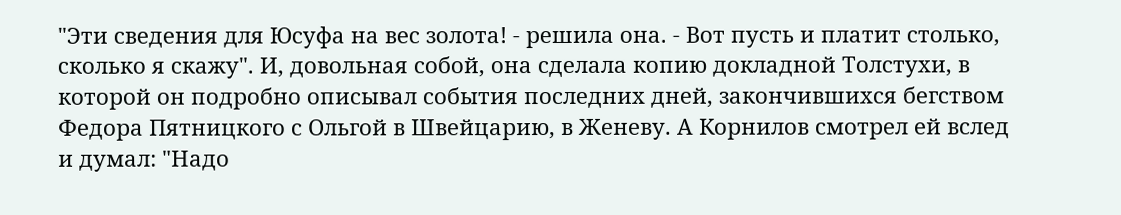"Эти сведения для Юсуфа на вес золота! - решила она. - Вот пусть и платит столько, сколько я скажу". И, довольная собой, она сделала копию докладной Толстухи, в которой он подробно описывал события последних дней, закончившихся бегством Федора Пятницкого с Ольгой в Швейцарию, в Женеву. А Корнилов смотрел ей вслед и думал: "Надо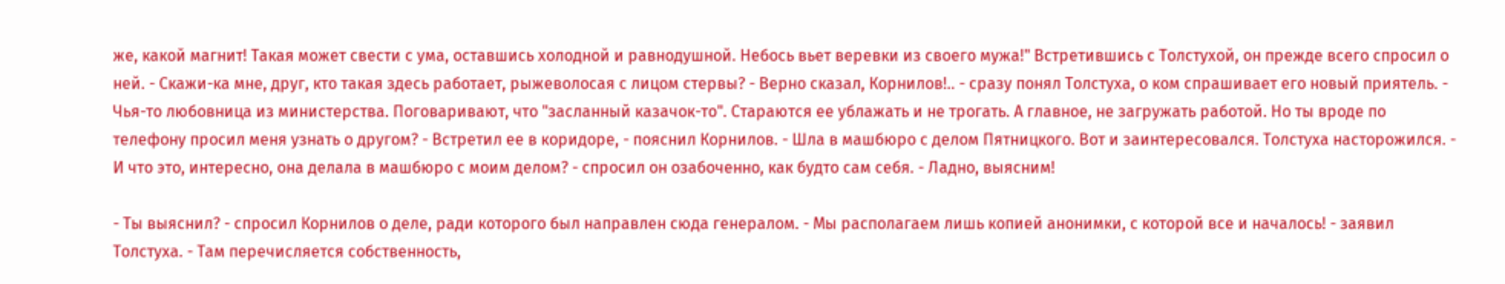же, какой магнит! Такая может свести с ума, оставшись холодной и равнодушной. Небось вьет веревки из своего мужа!" Встретившись с Толстухой, он прежде всего спросил о ней. - Скажи-ка мне, друг, кто такая здесь работает, рыжеволосая с лицом стервы? - Верно сказал, Корнилов!.. - сразу понял Толстуха, о ком спрашивает его новый приятель. - Чья-то любовница из министерства. Поговаривают, что "засланный казачок-то". Стараются ее ублажать и не трогать. А главное, не загружать работой. Но ты вроде по телефону просил меня узнать о другом? - Встретил ее в коридоре, - пояснил Корнилов. - Шла в машбюро с делом Пятницкого. Вот и заинтересовался. Толстуха насторожился. - И что это, интересно, она делала в машбюро с моим делом? - спросил он озабоченно, как будто сам себя. - Ладно, выясним!

- Ты выяснил? - спросил Корнилов о деле, ради которого был направлен сюда генералом. - Мы располагаем лишь копией анонимки, с которой все и началось! - заявил Толстуха. - Там перечисляется собственность,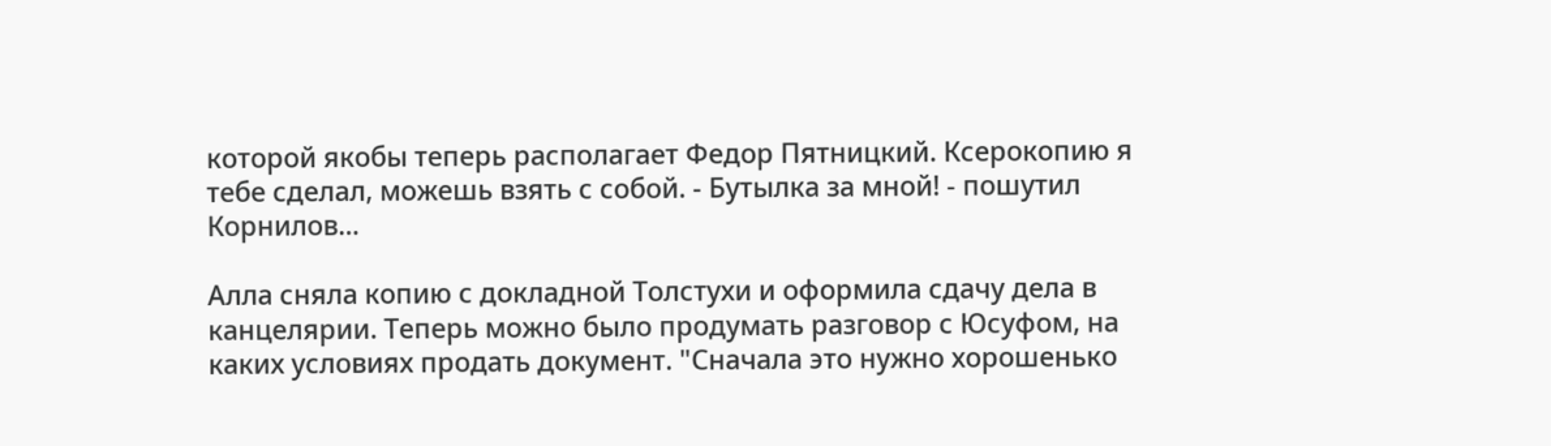которой якобы теперь располагает Федор Пятницкий. Ксерокопию я тебе сделал, можешь взять с собой. - Бутылка за мной! - пошутил Корнилов...

Алла сняла копию с докладной Толстухи и оформила сдачу дела в канцелярии. Теперь можно было продумать разговор с Юсуфом, на каких условиях продать документ. "Сначала это нужно хорошенько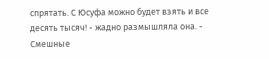спрятать. С Юсуфа можно будет взять и все десять тысяч! - жадно размышляла она. - Смешные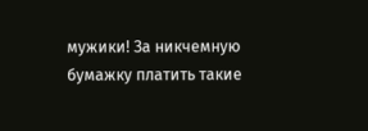мужики! За никчемную бумажку платить такие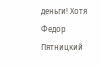деньги! Хотя Федор Пятницкий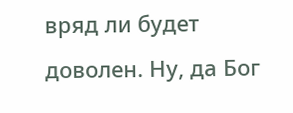вряд ли будет доволен. Ну, да Бог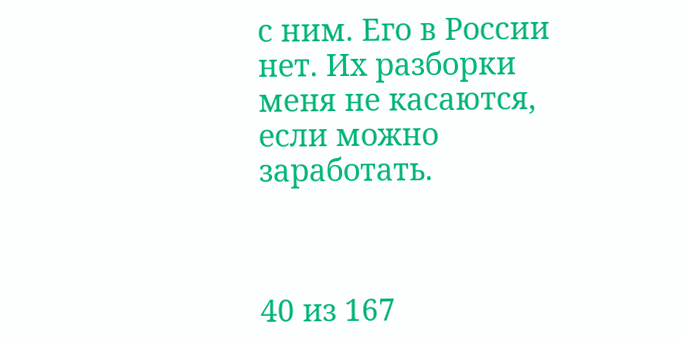с ним. Его в России нет. Их разборки меня не касаются, если можно заработать.



40 из 167